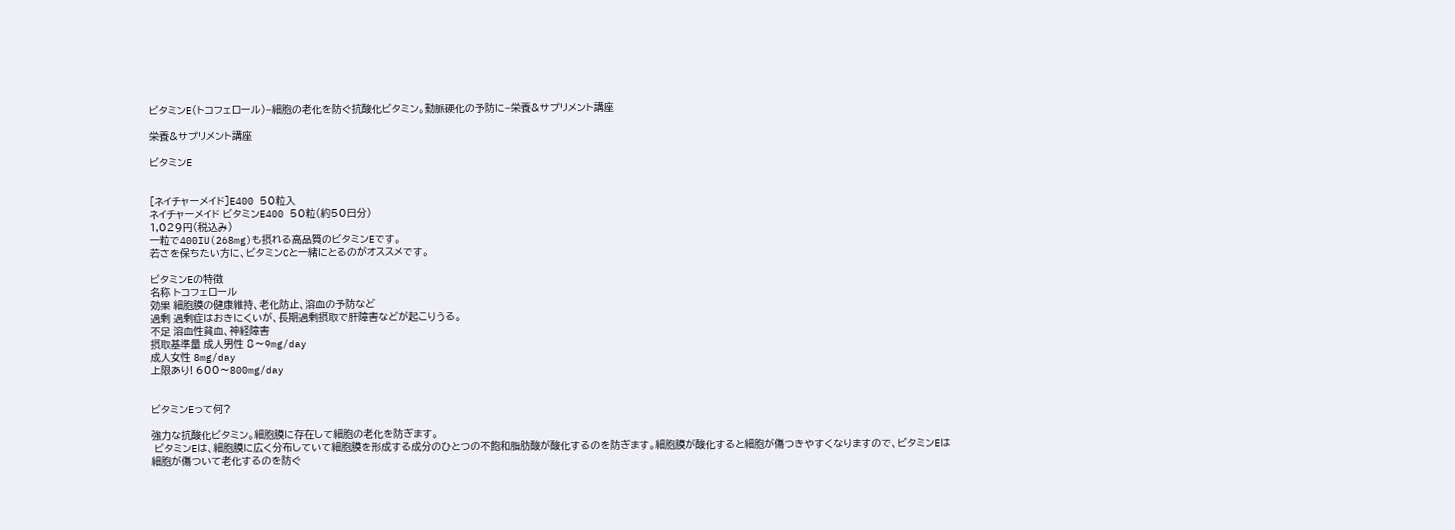ビタミンE(トコフェロール)−細胞の老化を防ぐ抗酸化ビタミン。動脈硬化の予防に−栄養&サプリメント講座

栄養&サプリメント講座

ビタミンE


[ネイチャーメイド]E400 50粒入
ネイチャーメイド ビタミンE400 50粒(約50日分)
1,029円(税込み)
一粒で400IU(268mg)も摂れる高品質のビタミンEです。
若さを保ちたい方に、ビタミンCと一緒にとるのがオススメです。

ビタミンEの特徴
名称 トコフェロール
効果 細胞膜の健康維持、老化防止、溶血の予防など
過剰 過剰症はおきにくいが、長期過剰摂取で肝障害などが起こりうる。
不足 溶血性貧血、神経障害
摂取基準量 成人男性 8〜9mg/day
成人女性 8mg/day
上限あり! 600〜800mg/day


ビタミンEって何?

強力な抗酸化ビタミン。細胞膜に存在して細胞の老化を防ぎます。
 ビタミンEは、細胞膜に広く分布していて細胞膜を形成する成分のひとつの不飽和脂肪酸が酸化するのを防ぎます。細胞膜が酸化すると細胞が傷つきやすくなりますので、ビタミンEは
細胞が傷ついて老化するのを防ぐ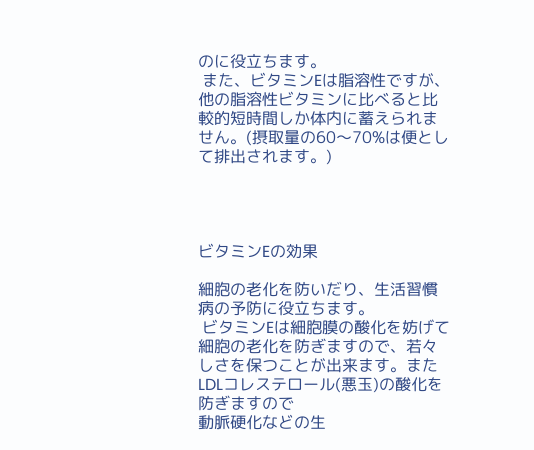のに役立ちます。
 また、ビタミンEは脂溶性ですが、他の脂溶性ビタミンに比べると比較的短時間しか体内に蓄えられません。(摂取量の60〜70%は便として排出されます。)




ビタミンEの効果

細胞の老化を防いだり、生活習慣病の予防に役立ちます。
 ビタミンEは細胞膜の酸化を妨げて細胞の老化を防ぎますので、若々しさを保つことが出来ます。またLDLコレステロール(悪玉)の酸化を防ぎますので
動脈硬化などの生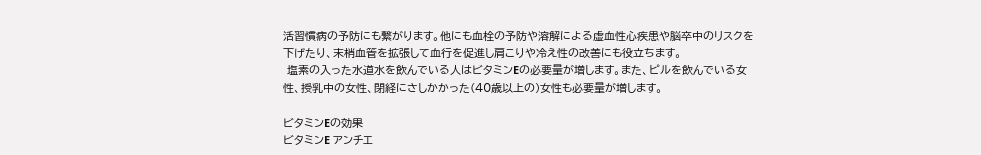活習慣病の予防にも繋がります。他にも血栓の予防や溶解による虚血性心疾患や脳卒中のリスクを下げたり、末梢血管を拡張して血行を促進し肩こりや冷え性の改善にも役立ちます。
 塩素の入った水道水を飲んでいる人はビタミンEの必要量が増します。また、ピルを飲んでいる女性、授乳中の女性、閉経にさしかかった(40歳以上の)女性も必要量が増します。

ビタミンEの効果
ビタミンE アンチエ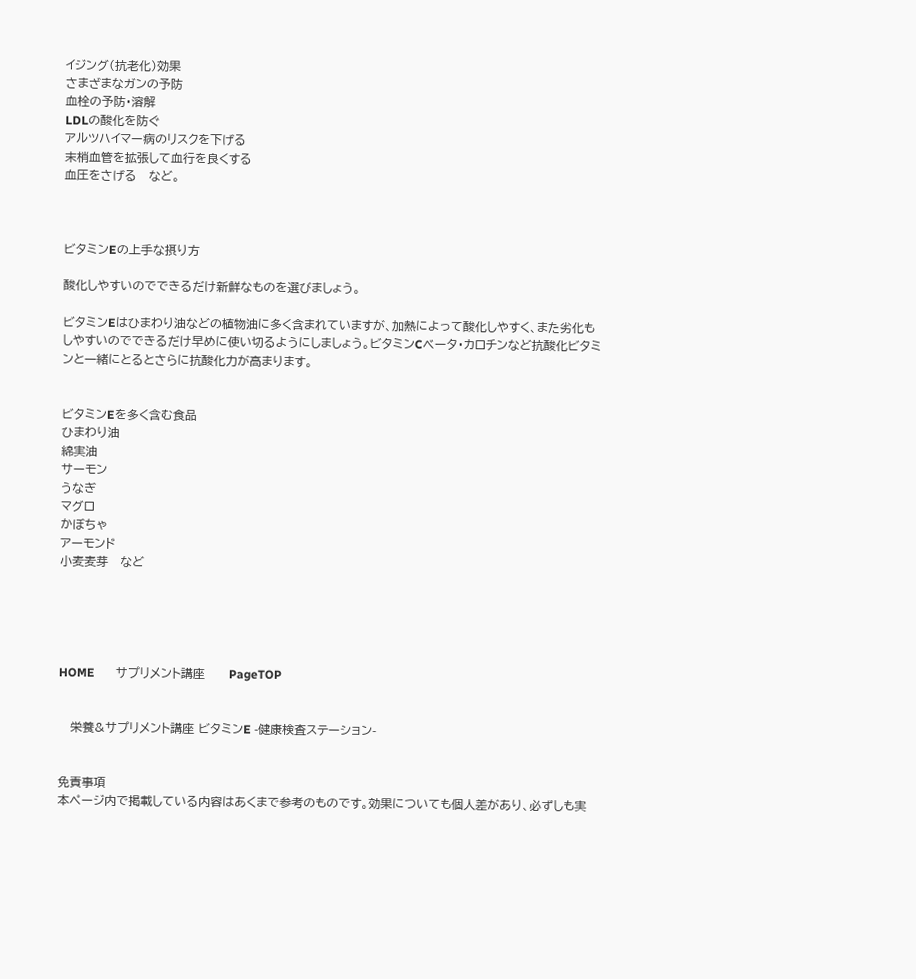イジング(抗老化)効果
さまざまなガンの予防
血栓の予防・溶解
LDLの酸化を防ぐ
アルツハイマー病のリスクを下げる
末梢血管を拡張して血行を良くする
血圧をさげる   など。



ビタミンEの上手な摂り方

酸化しやすいのでできるだけ新鮮なものを選びましょう。

ビタミンEはひまわり油などの植物油に多く含まれていますが、加熱によって酸化しやすく、また劣化もしやすいのでできるだけ早めに使い切るようにしましょう。ビタミンCベータ・カロチンなど抗酸化ビタミンと一緒にとるとさらに抗酸化力が高まります。


ビタミンEを多く含む食品
ひまわり油
綿実油
サーモン
うなぎ
マグロ
かぼちゃ
アーモンド
小麦麦芽   など





HOME       サプリメント講座      PageTOP


   栄養&サプリメント講座 ビタミンE -健康検査ステーション-


免責事項
本ページ内で掲載している内容はあくまで参考のものです。効果についても個人差があり、必ずしも実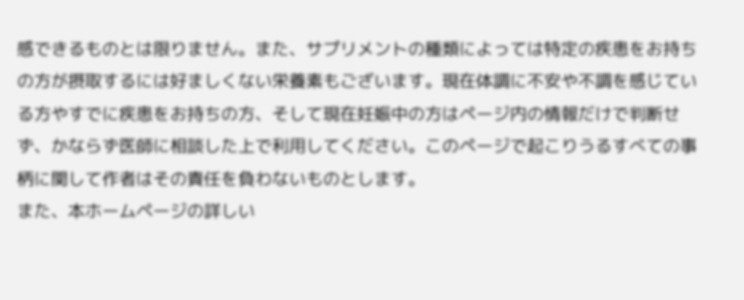感できるものとは限りません。また、サプリメントの種類によっては特定の疾患をお持ちの方が摂取するには好ましくない栄養素もございます。現在体調に不安や不調を感じている方やすでに疾患をお持ちの方、そして現在妊娠中の方はページ内の情報だけで判断せず、かならず医師に相談した上で利用してください。このページで起こりうるすべての事柄に関して作者はその責任を負わないものとします。
また、本ホームページの詳しい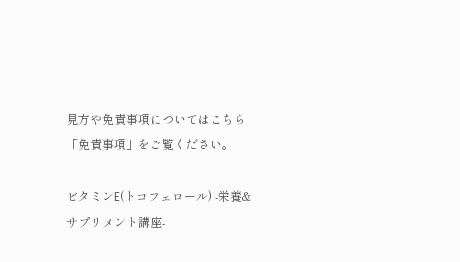見方や免責事項についてはこちら「免責事項」をご覧ください。

ビタミンE(トコフェロール) -栄養&サプリメント講座-